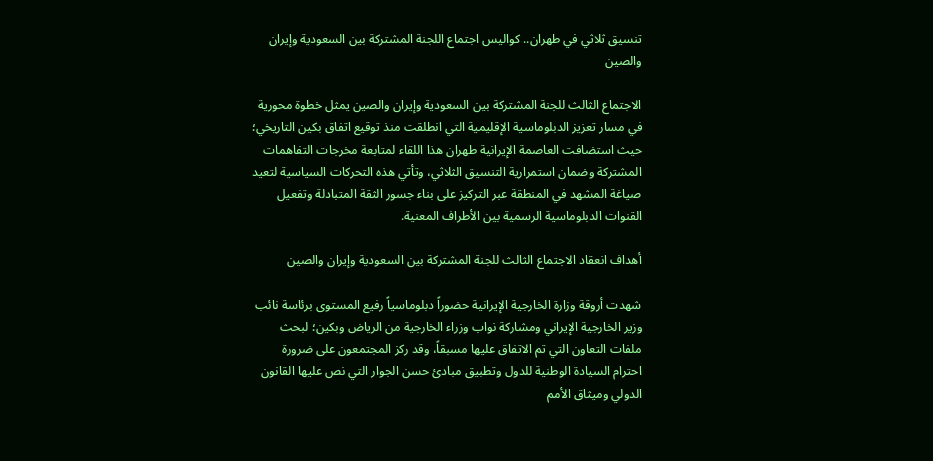تنسيق ثلاثي في طهران.. كواليس اجتماع اللجنة المشتركة بين السعودية وإيران والصين

الاجتماع الثالث للجنة المشتركة بين السعودية وإيران والصين يمثل خطوة محورية في مسار تعزيز الدبلوماسية الإقليمية التي انطلقت منذ توقيع اتفاق بكين التاريخي؛ حيث استضافت العاصمة الإيرانية طهران هذا اللقاء لمتابعة مخرجات التفاهمات المشتركة وضمان استمرارية التنسيق الثلاثي، وتأتي هذه التحركات السياسية لتعيد صياغة المشهد في المنطقة عبر التركيز على بناء جسور الثقة المتبادلة وتفعيل القنوات الدبلوماسية الرسمية بين الأطراف المعنية.

أهداف انعقاد الاجتماع الثالث للجنة المشتركة بين السعودية وإيران والصين

شهدت أروقة وزارة الخارجية الإيرانية حضوراً دبلوماسياً رفيع المستوى برئاسة نائب وزير الخارجية الإيراني ومشاركة نواب وزراء الخارجية من الرياض وبكين؛ لبحث ملفات التعاون التي تم الاتفاق عليها مسبقاً، وقد ركز المجتمعون على ضرورة احترام السيادة الوطنية للدول وتطبيق مبادئ حسن الجوار التي نص عليها القانون الدولي وميثاق الأمم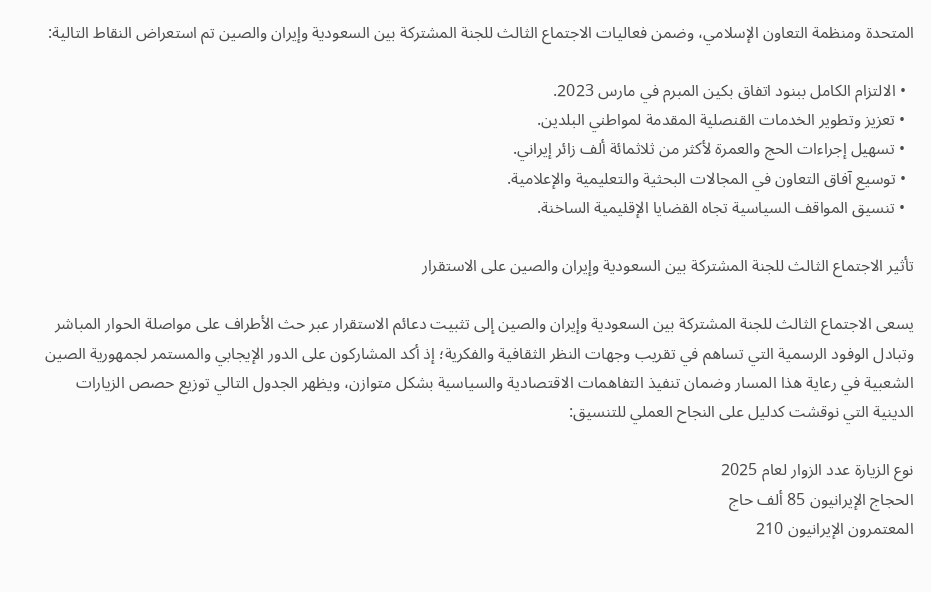المتحدة ومنظمة التعاون الإسلامي، وضمن فعاليات الاجتماع الثالث للجنة المشتركة بين السعودية وإيران والصين تم استعراض النقاط التالية:

  • الالتزام الكامل ببنود اتفاق بكين المبرم في مارس 2023.
  • تعزيز وتطوير الخدمات القنصلية المقدمة لمواطني البلدين.
  • تسهيل إجراءات الحج والعمرة لأكثر من ثلاثمائة ألف زائر إيراني.
  • توسيع آفاق التعاون في المجالات البحثية والتعليمية والإعلامية.
  • تنسيق المواقف السياسية تجاه القضايا الإقليمية الساخنة.

تأثير الاجتماع الثالث للجنة المشتركة بين السعودية وإيران والصين على الاستقرار

يسعى الاجتماع الثالث للجنة المشتركة بين السعودية وإيران والصين إلى تثبيت دعائم الاستقرار عبر حث الأطراف على مواصلة الحوار المباشر وتبادل الوفود الرسمية التي تساهم في تقريب وجهات النظر الثقافية والفكرية؛ إذ أكد المشاركون على الدور الإيجابي والمستمر لجمهورية الصين الشعبية في رعاية هذا المسار وضمان تنفيذ التفاهمات الاقتصادية والسياسية بشكل متوازن، ويظهر الجدول التالي توزيع حصص الزيارات الدينية التي نوقشت كدليل على النجاح العملي للتنسيق:

نوع الزيارة عدد الزوار لعام 2025
الحجاج الإيرانيون 85 ألف حاج
المعتمرون الإيرانيون 210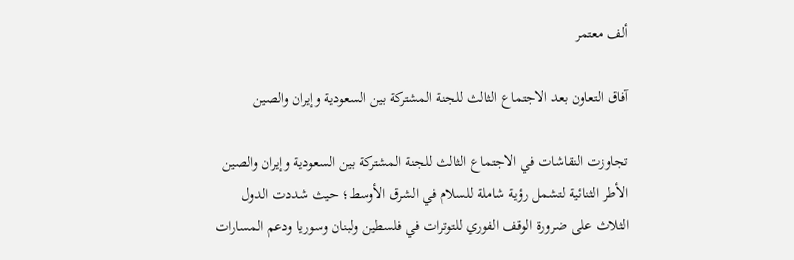ألف معتمر

آفاق التعاون بعد الاجتماع الثالث للجنة المشتركة بين السعودية وإيران والصين

تجاوزت النقاشات في الاجتماع الثالث للجنة المشتركة بين السعودية وإيران والصين الأطر الثنائية لتشمل رؤية شاملة للسلام في الشرق الأوسط؛ حيث شددت الدول الثلاث على ضرورة الوقف الفوري للتوترات في فلسطين ولبنان وسوريا ودعم المسارات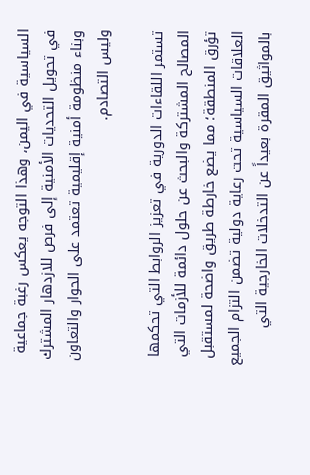السياسية في اليمن، وهذا التوجه يعكس رغبة جماعية في تحويل التحديات الأمنية إلى فرص للازدهار المشترك وبناء منظومة أمنية إقليمية تعتمد على الحوار والتعاون وليس التصادم.

تستمر اللقاءات الدورية في تعزيز الروابط التي تحكمها المصالح المشتركة والبحث عن حلول دائمة للأزمات التي تؤرق المنطقة؛ مما يضع خارطة طريق واضحة لمستقبل العلاقات السياسية تحت رعاية دولية تضمن التزام الجميع بالمواثيق المقرة بعيداً عن التدخلات الخارجية التي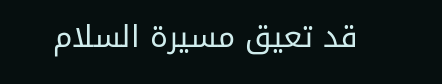قد تعيق مسيرة السلام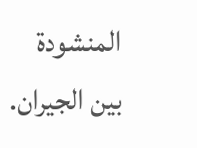المنشودة بين الجيران.